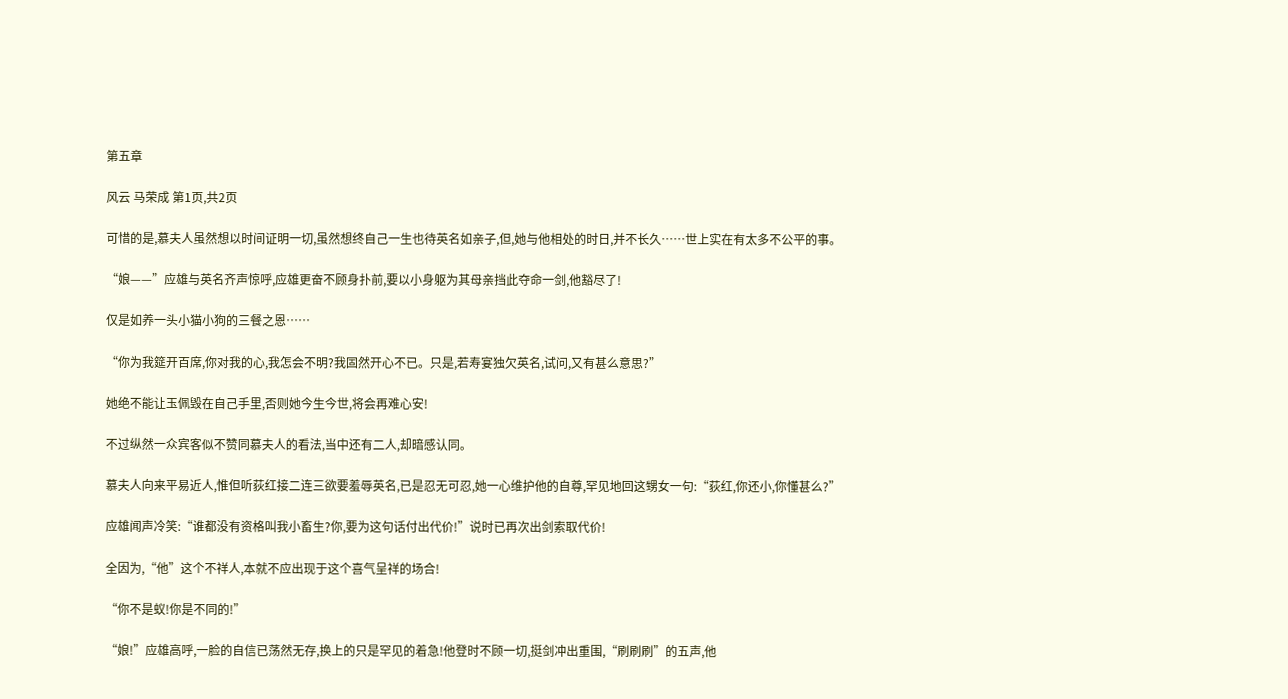第五章

风云 马荣成 第1页,共2页

可惜的是,慕夫人虽然想以时间证明一切,虽然想终自己一生也待英名如亲子,但,她与他相处的时日,并不长久……世上实在有太多不公平的事。

“娘——”应雄与英名齐声惊呼,应雄更奋不顾身扑前,要以小身躯为其母亲挡此夺命一剑,他豁尽了!

仅是如养一头小猫小狗的三餐之恩……

“你为我筵开百席,你对我的心,我怎会不明?我固然开心不已。只是,若寿宴独欠英名,试问,又有甚么意思?”

她绝不能让玉佩毁在自己手里,否则她今生今世,将会再难心安!

不过纵然一众宾客似不赞同慕夫人的看法,当中还有二人,却暗感认同。

慕夫人向来平易近人,惟但听荻红接二连三欲要羞辱英名,已是忍无可忍,她一心维护他的自尊,罕见地回这甥女一句:“荻红,你还小,你懂甚么?”

应雄闻声冷笑:“谁都没有资格叫我小畜生?你,要为这句话付出代价!”说时已再次出剑索取代价!

全因为,“他”这个不祥人,本就不应出现于这个喜气呈祥的场合!

“你不是蚁!你是不同的!”

“娘!”应雄高呼,一脸的自信已荡然无存,换上的只是罕见的着急!他登时不顾一切,挺剑冲出重围,“刷刷刷”的五声,他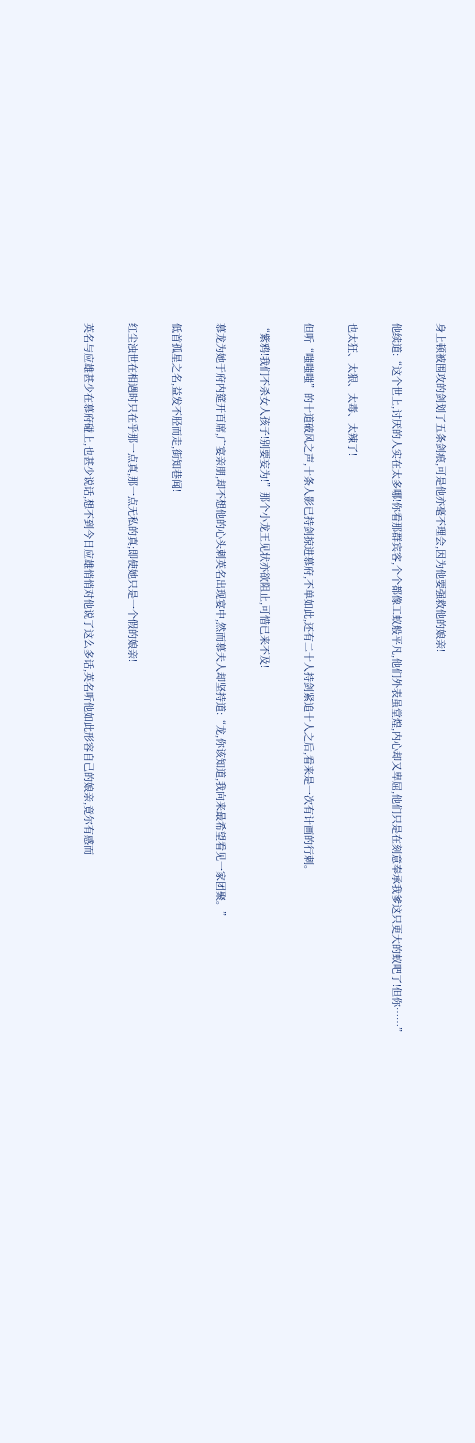身上顿被围攻的剑划了五条剑痕,可是他亦毫不理会,因为他要强救他的娘亲!

他续道:“这个世上,讨厌的人实在太多哪!你看那群宾客,个个都像工蚁般平凡,他们外表虽堂煌,内心却又卑屈,他们只是在刻意奉承我爹这只更大的蚁吧了!但你……”

也太狂、太狠、太毒、太辣了!

但听“嗤嗤嗤”的十道破风之声,十条人影已持剑掠进慕府,不单如此,还有二十人持剑紧追十人之后,看来是一次有计画的行刺。

“紫鸦!我们不杀女人孩子!别要妄为!”那个小龙王见状亦欲阻止,可惜已来不及!

慕龙为她于府内筵开百席,广宴亲朋,却不想他的心头刺英名出现宴中,然而慕夫人却坚持道:“龙,你该知道,我向来最希望看见一家团聚。”

低首孤星之名,益发不胫而走,街知巷闻!

红尘浊世在相遇时只在乎那一点真,那一点无私的真;即使她只是一个假的娘亲!

英名与应雄甚少在慕府碰上,也甚少说话,想不到今日应雄悄悄对他说了这么多话,英名听他如此形容自己的娘亲,竟尔有感而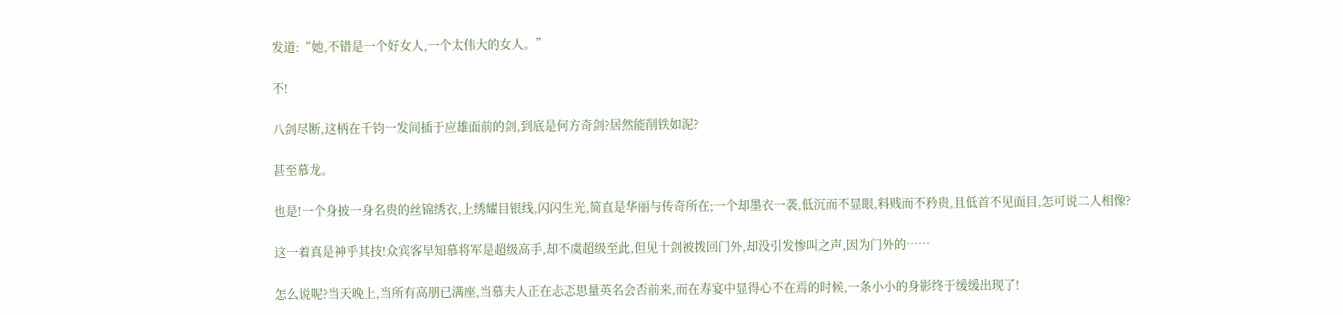发道:“她,不错是一个好女人,一个太伟大的女人。”

不!

八剑尽断,这柄在千钧一发间插于应雄面前的剑,到底是何方奇剑?居然能削铁如泥?

甚至慕龙。

也是!一个身披一身名贵的丝锦绣衣,上绣耀目银线,闪闪生光,简直是华丽与传奇所在;一个却墨衣一袭,低沉而不显眼,料贱而不矜贵,且低首不见面目,怎可说二人相像?

这一着真是神乎其技!众宾客早知慕将军是超级高手,却不虞超级至此,但见十剑被拨回门外,却没引发惨叫之声,因为门外的……

怎么说呢?当天晚上,当所有高朋已满座,当慕夫人正在忐忑思量英名会否前来,而在寿宴中显得心不在焉的时候,一条小小的身影终于缓缓出现了!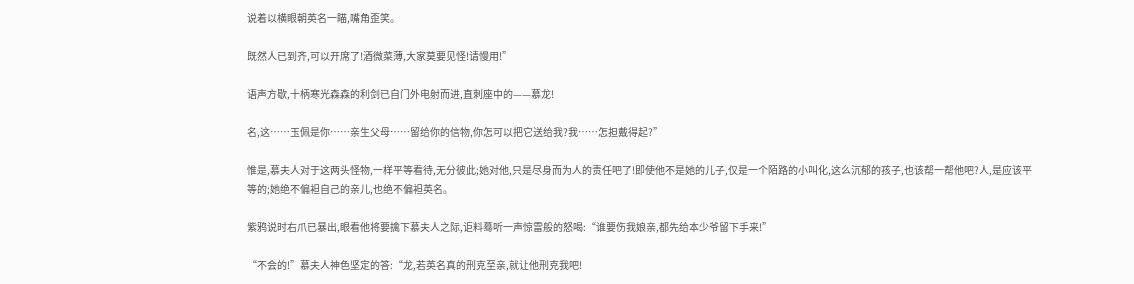说着以横眼朝英名一瞄,嘴角歪笑。

既然人已到齐,可以开席了!酒微菜薄,大家莫要见怪!请慢用!”

语声方歇,十柄寒光森森的利剑已自门外电射而进,直刺座中的——慕龙!

名,这……玉佩是你……亲生父母……留给你的信物,你怎可以把它送给我?我……怎担戴得起?”

惟是,慕夫人对于这两头怪物,一样平等看待,无分彼此;她对他,只是尽身而为人的责任吧了!即使他不是她的儿子,仅是一个陌路的小叫化,这么沉郁的孩子,也该帮一帮他吧?人,是应该平等的;她绝不偏袒自己的亲儿,也绝不偏袒英名。

紫鸦说时右爪已暴出,眼看他将要擒下慕夫人之际,讵料蓦听一声惊雷般的怒喝:“谁要伤我娘亲,都先给本少爷留下手来!”

“不会的!”慕夫人神色坚定的答:“龙,若英名真的刑克至亲,就让他刑克我吧!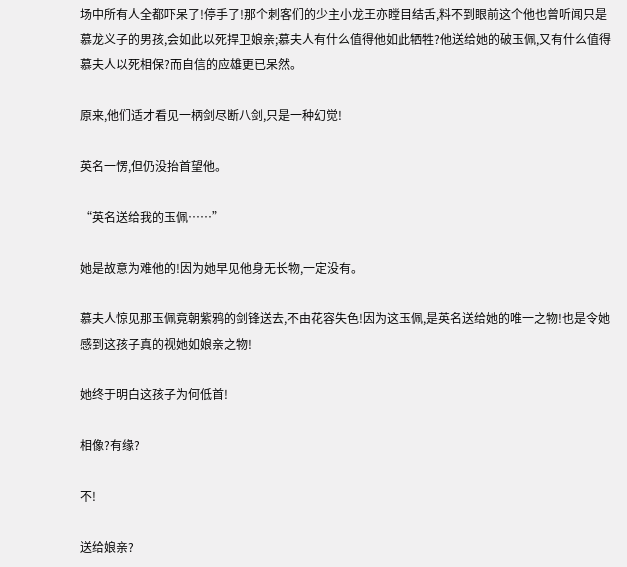场中所有人全都吓呆了!停手了!那个刺客们的少主小龙王亦瞠目结舌,料不到眼前这个他也曾听闻只是慕龙义子的男孩,会如此以死捍卫娘亲;慕夫人有什么值得他如此牺牲?他送给她的破玉佩,又有什么值得慕夫人以死相保?而自信的应雄更已呆然。

原来,他们适才看见一柄剑尽断八剑,只是一种幻觉!

英名一愣,但仍没抬首望他。

“英名送给我的玉佩……”

她是故意为难他的!因为她早见他身无长物,一定没有。

慕夫人惊见那玉佩竟朝紫鸦的剑锋送去,不由花容失色!因为这玉佩,是英名送给她的唯一之物!也是令她感到这孩子真的视她如娘亲之物!

她终于明白这孩子为何低首!

相像?有缘?

不!

送给娘亲?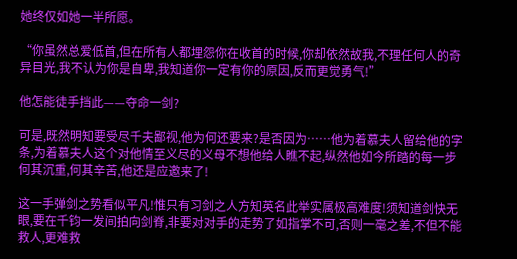她终仅如她一半所愿。

“你虽然总爱低首,但在所有人都埋怨你在收首的时候,你却依然故我,不理任何人的奇异目光,我不认为你是自卑,我知道你一定有你的原因,反而更觉勇气!”

他怎能徒手挡此——夺命一剑?

可是,既然明知要受尽千夫鄙视,他为何还要来?是否因为……他为着慕夫人留给他的字条,为着慕夫人这个对他情至义尽的义母不想他给人瞧不起,纵然他如今所踏的每一步何其沉重,何其辛苦,他还是应邀来了!

这一手弹剑之势看似平凡!惟只有习剑之人方知英名此举实属极高难度!须知道剑快无眼,要在千钧一发间拍向剑脊,非要对对手的走势了如指掌不可,否则一毫之差,不但不能救人,更难救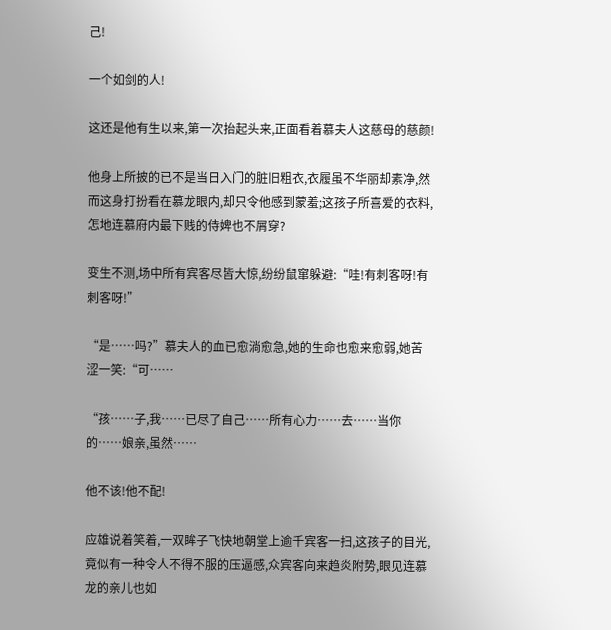己!

一个如剑的人!

这还是他有生以来,第一次抬起头来,正面看着慕夫人这慈母的慈颜!

他身上所披的已不是当日入门的脏旧粗衣,衣履虽不华丽却素净,然而这身打扮看在慕龙眼内,却只令他感到蒙羞;这孩子所喜爱的衣料,怎地连慕府内最下贱的侍婢也不屑穿?

变生不测,场中所有宾客尽皆大惊,纷纷鼠窜躲避:“哇!有刺客呀!有刺客呀!”

“是……吗?”慕夫人的血已愈淌愈急,她的生命也愈来愈弱,她苦涩一笑:“可……

“孩……子,我……已尽了自己……所有心力……去……当你的……娘亲,虽然……

他不该!他不配!

应雄说着笑着,一双眸子飞快地朝堂上逾千宾客一扫,这孩子的目光,竟似有一种令人不得不服的压逼感,众宾客向来趋炎附势,眼见连慕龙的亲儿也如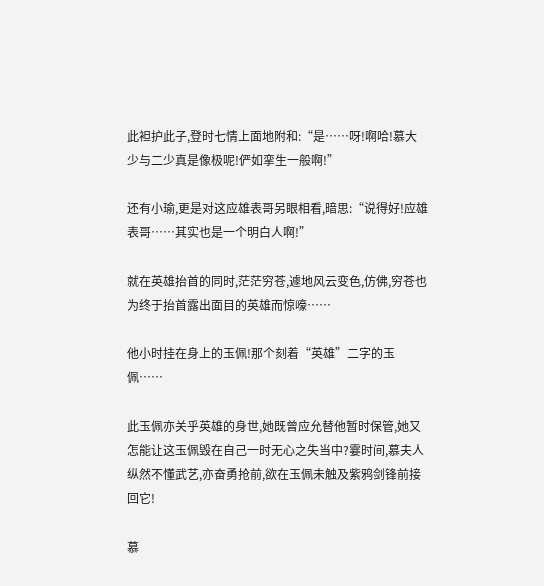此袒护此子,登时七情上面地附和:“是……呀!啊哈!慕大少与二少真是像极呢!俨如挛生一般啊!”

还有小瑜,更是对这应雄表哥另眼相看,暗思:“说得好!应雄表哥……其实也是一个明白人啊!”

就在英雄抬首的同时,茫茫穷苍,遽地风云变色,仿佛,穷苍也为终于抬首露出面目的英雄而惊嚎……

他小时挂在身上的玉佩!那个刻着“英雄”二字的玉佩……

此玉佩亦关乎英雄的身世,她既曾应允替他暂时保管,她又怎能让这玉佩毁在自己一时无心之失当中?霎时间,慕夫人纵然不懂武艺,亦奋勇抢前,欲在玉佩未触及紫鸦剑锋前接回它!

慕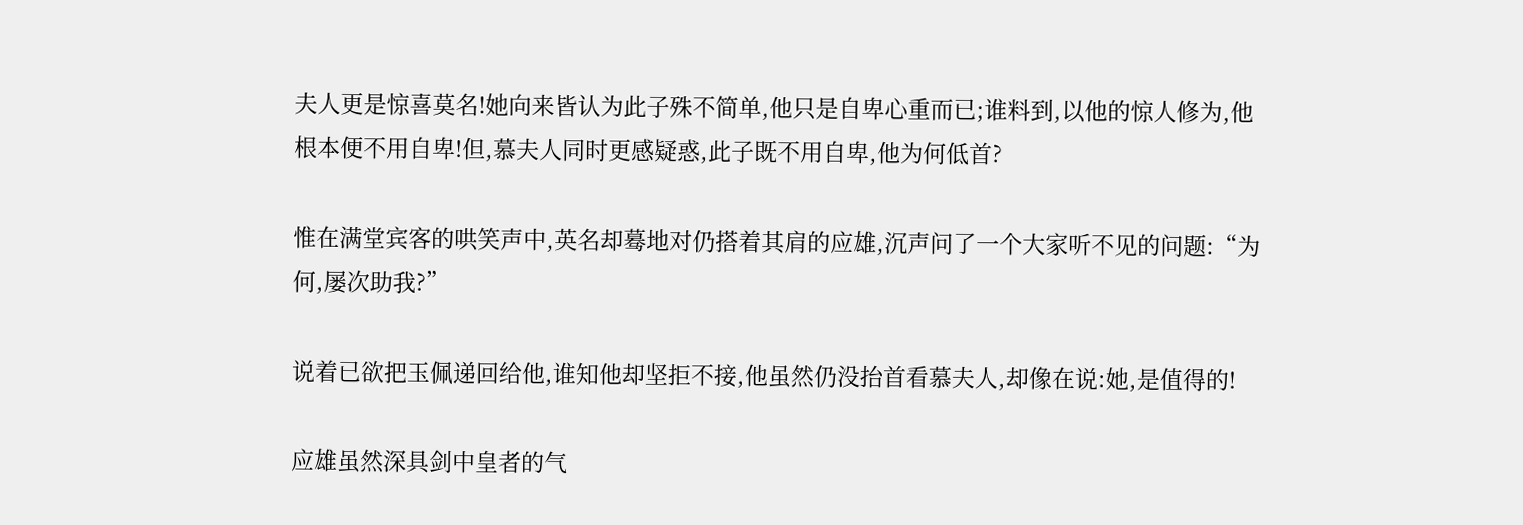夫人更是惊喜莫名!她向来皆认为此子殊不简单,他只是自卑心重而已;谁料到,以他的惊人修为,他根本便不用自卑!但,慕夫人同时更感疑惑,此子既不用自卑,他为何低首?

惟在满堂宾客的哄笑声中,英名却蓦地对仍搭着其肩的应雄,沉声问了一个大家听不见的问题:“为何,屡次助我?”

说着已欲把玉佩递回给他,谁知他却坚拒不接,他虽然仍没抬首看慕夫人,却像在说:她,是值得的!

应雄虽然深具剑中皇者的气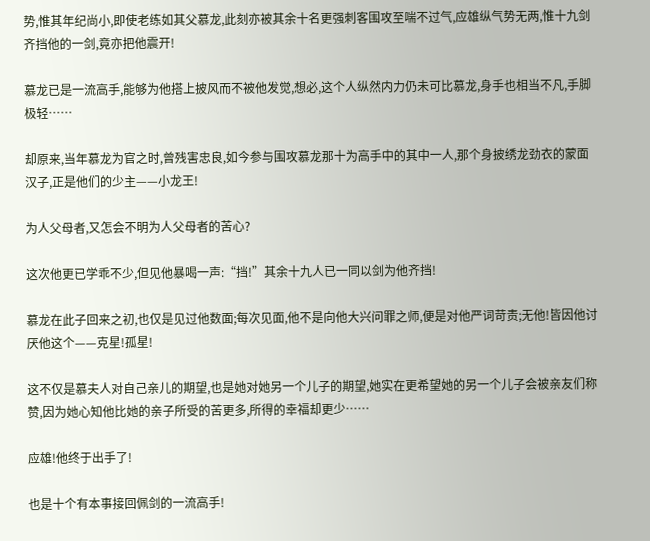势,惟其年纪尚小,即使老练如其父慕龙,此刻亦被其余十名更强刺客围攻至喘不过气,应雄纵气势无两,惟十九剑齐挡他的一剑,竟亦把他震开!

慕龙已是一流高手,能够为他搭上披风而不被他发觉,想必,这个人纵然内力仍未可比慕龙,身手也相当不凡,手脚极轻……

却原来,当年慕龙为官之时,曾残害忠良,如今参与围攻慕龙那十为高手中的其中一人,那个身披绣龙劲衣的蒙面汉子,正是他们的少主——小龙王!

为人父母者,又怎会不明为人父母者的苦心?

这次他更已学乖不少,但见他暴喝一声:“挡!”其余十九人已一同以剑为他齐挡!

慕龙在此子回来之初,也仅是见过他数面;每次见面,他不是向他大兴问罪之师,便是对他严词苛责;无他!皆因他讨厌他这个——克星!孤星!

这不仅是慕夫人对自己亲儿的期望,也是她对她另一个儿子的期望,她实在更希望她的另一个儿子会被亲友们称赞,因为她心知他比她的亲子所受的苦更多,所得的幸福却更少……

应雄!他终于出手了!

也是十个有本事接回佩剑的一流高手!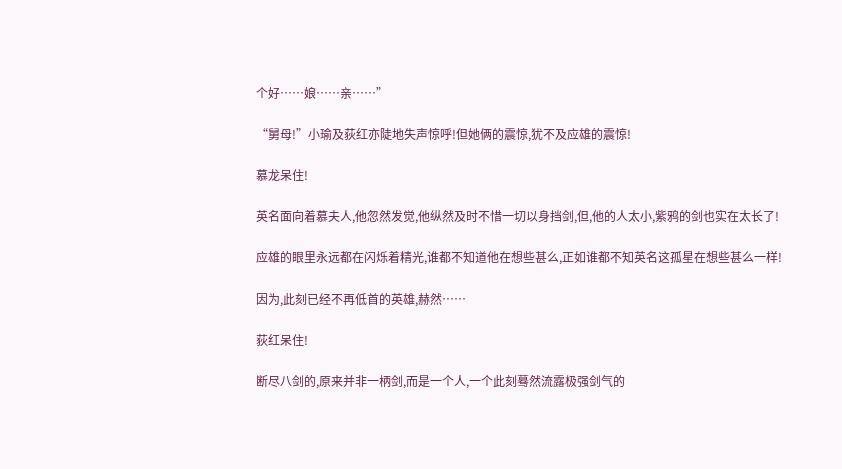个好……娘……亲……”

“舅母!”小瑜及荻红亦陡地失声惊呼!但她俩的震惊,犹不及应雄的震惊!

慕龙呆住!

英名面向着慕夫人,他忽然发觉,他纵然及时不惜一切以身挡剑,但,他的人太小,紫鸦的剑也实在太长了!

应雄的眼里永远都在闪烁着精光,谁都不知道他在想些甚么,正如谁都不知英名这孤星在想些甚么一样!

因为,此刻已经不再低首的英雄,赫然……

荻红呆住!

断尽八剑的,原来并非一柄剑,而是一个人,一个此刻蓦然流露极强剑气的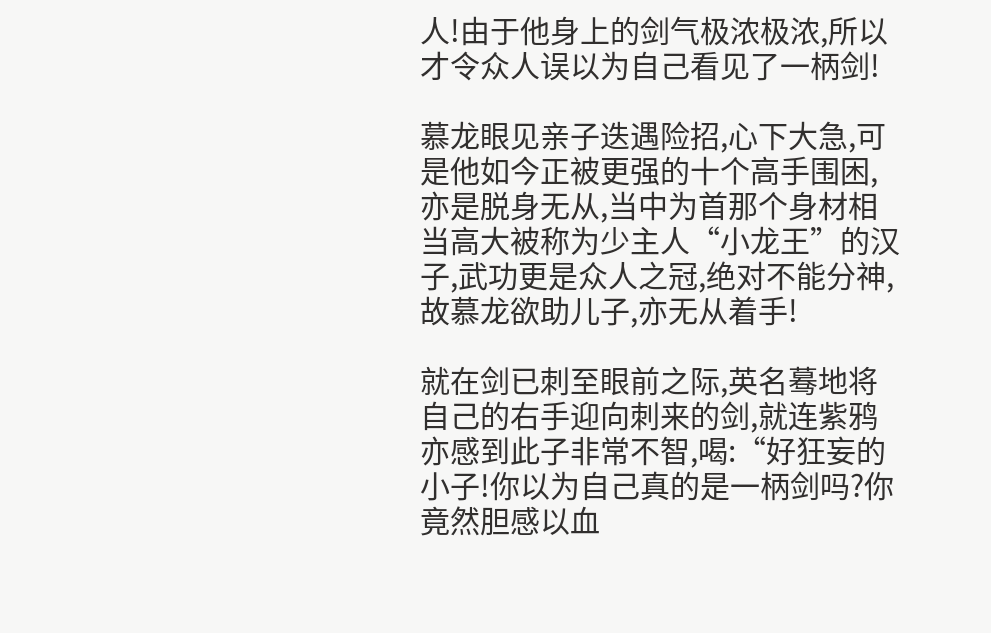人!由于他身上的剑气极浓极浓,所以才令众人误以为自己看见了一柄剑!

慕龙眼见亲子迭遇险招,心下大急,可是他如今正被更强的十个高手围困,亦是脱身无从,当中为首那个身材相当高大被称为少主人“小龙王”的汉子,武功更是众人之冠,绝对不能分神,故慕龙欲助儿子,亦无从着手!

就在剑已刺至眼前之际,英名蓦地将自己的右手迎向刺来的剑,就连紫鸦亦感到此子非常不智,喝:“好狂妄的小子!你以为自己真的是一柄剑吗?你竟然胆感以血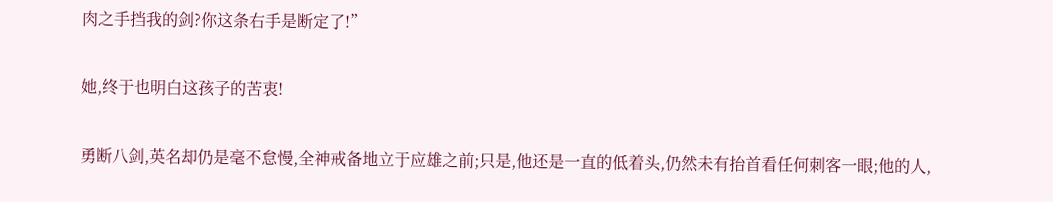肉之手挡我的剑?你这条右手是断定了!”

她,终于也明白这孩子的苦衷!

勇断八剑,英名却仍是毫不怠慢,全神戒备地立于应雄之前;只是,他还是一直的低着头,仍然未有抬首看任何刺客一眼;他的人,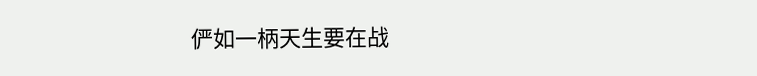俨如一柄天生要在战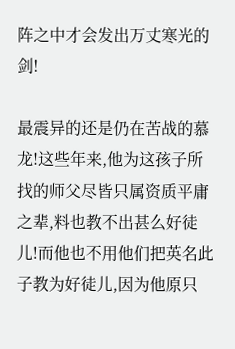阵之中才会发出万丈寒光的剑!

最震异的还是仍在苦战的慕龙!这些年来,他为这孩子所找的师父尽皆只属资质平庸之辈,料也教不出甚么好徒儿!而他也不用他们把英名此子教为好徒儿,因为他原只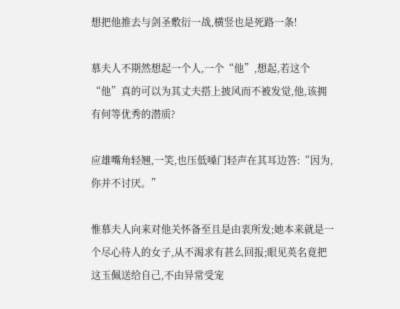想把他推去与剑圣敷衍一战,横竖也是死路一条!

慕夫人不期然想起一个人,一个“他”,想起,若这个“他”真的可以为其丈夫搭上披风而不被发觉,他,该拥有何等优秀的潜质?

应雄嘴角轻翘,一笑,也压低嗓门轻声在其耳边答:“因为,你并不讨厌。”

惟慕夫人向来对他关怀备至且是由衷所发;她本来就是一个尽心待人的女子,从不渴求有甚么回报;眼见英名竟把这玉佩送给自己,不由异常受宠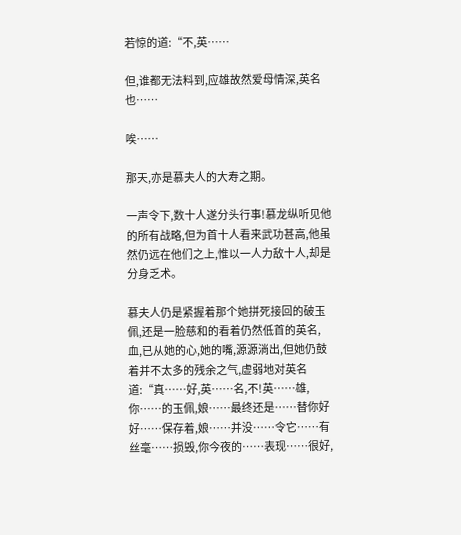若惊的道:“不,英……

但,谁都无法料到,应雄故然爱母情深,英名也……

唉……

那天,亦是慕夫人的大寿之期。

一声令下,数十人遂分头行事!慕龙纵听见他的所有战略,但为首十人看来武功甚高,他虽然仍远在他们之上,惟以一人力敌十人,却是分身乏术。

慕夫人仍是紧握着那个她拼死接回的破玉佩,还是一脸慈和的看着仍然低首的英名,血,已从她的心,她的嘴,源源淌出,但她仍鼓着并不太多的残余之气,虚弱地对英名道:“真……好,英……名,不!英……雄,你……的玉佩,娘……最终还是……替你好好……保存着,娘……并没……令它……有丝毫……损毁,你今夜的……表现……很好,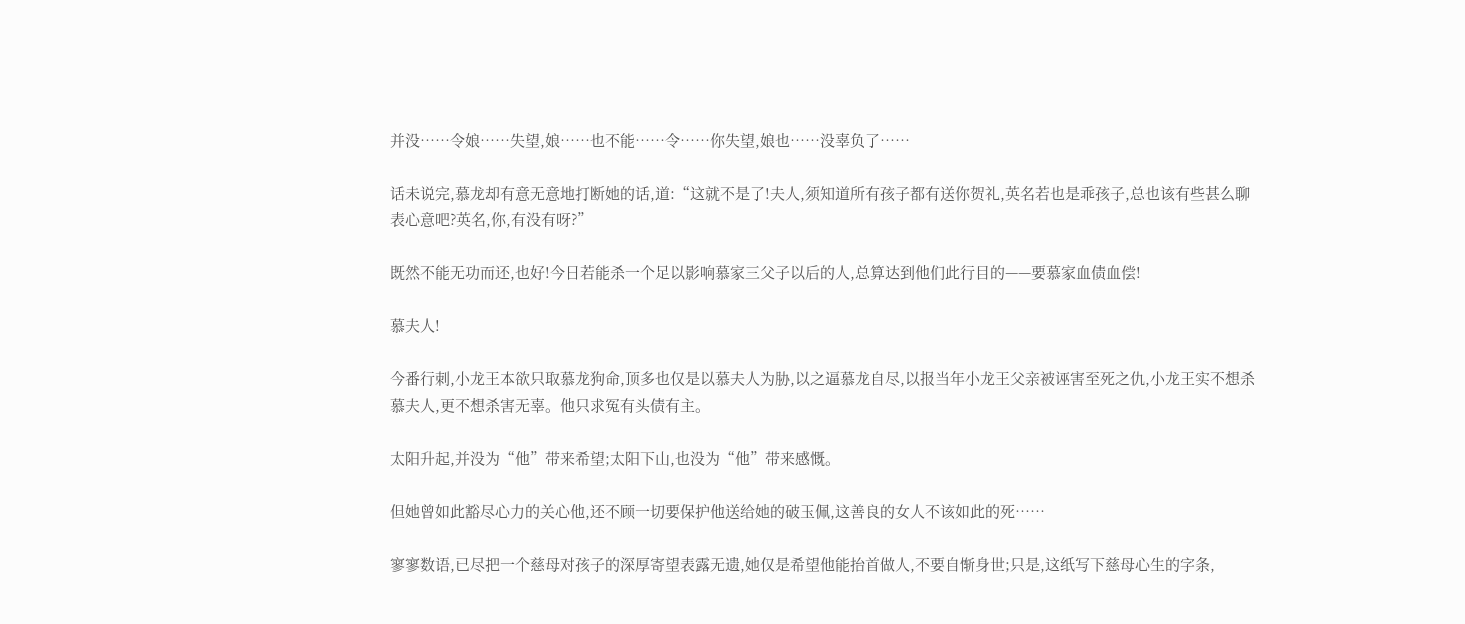并没……令娘……失望,娘……也不能……令……你失望,娘也……没辜负了……

话未说完,慕龙却有意无意地打断她的话,道:“这就不是了!夫人,须知道所有孩子都有送你贺礼,英名若也是乖孩子,总也该有些甚么聊表心意吧?英名,你,有没有呀?”

既然不能无功而还,也好!今日若能杀一个足以影响慕家三父子以后的人,总算达到他们此行目的——要慕家血债血偿!

慕夫人!

今番行刺,小龙王本欲只取慕龙狗命,顶多也仅是以慕夫人为胁,以之逼慕龙自尽,以报当年小龙王父亲被诬害至死之仇,小龙王实不想杀慕夫人,更不想杀害无辜。他只求冤有头债有主。

太阳升起,并没为“他”带来希望;太阳下山,也没为“他”带来感慨。

但她曾如此豁尽心力的关心他,还不顾一切要保护他送给她的破玉佩,这善良的女人不该如此的死……

寥寥数语,已尽把一个慈母对孩子的深厚寄望表露无遗,她仅是希望他能抬首做人,不要自惭身世;只是,这纸写下慈母心生的字条,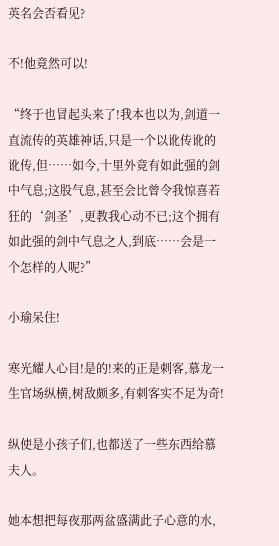英名会否看见?

不!他竟然可以!

“终于也冒起头来了!我本也以为,剑道一直流传的英雄神话,只是一个以讹传讹的讹传,但……如今,十里外竟有如此强的剑中气息;这股气息,甚至会比曾令我惊喜若狂的‘剑圣’,更教我心动不已;这个拥有如此强的剑中气息之人,到底……会是一个怎样的人呢?”

小瑜呆住!

寒光耀人心目!是的!来的正是刺客,慕龙一生官场纵横,树敌颇多,有刺客实不足为奇!

纵使是小孩子们,也都送了一些东西给慕夫人。

她本想把每夜那两盆盛满此子心意的水,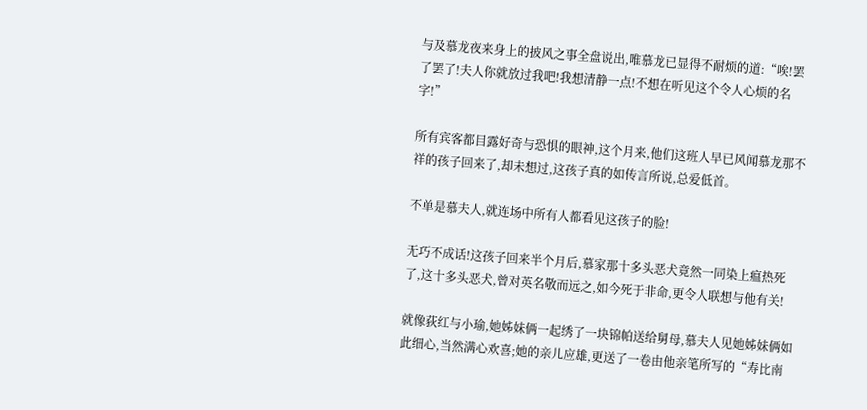与及慕龙夜来身上的披风之事全盘说出,唯慕龙已显得不耐烦的道:“唉!罢了罢了!夫人你就放过我吧!我想清静一点!不想在听见这个令人心烦的名字!”

所有宾客都目露好奇与恐惧的眼神,这个月来,他们这班人早已风闻慕龙那不祥的孩子回来了,却未想过,这孩子真的如传言所说,总爱低首。

不单是慕夫人,就连场中所有人都看见这孩子的脸!

无巧不成话!这孩子回来半个月后,慕家那十多头恶犬竟然一同染上瘟热死了,这十多头恶犬,曾对英名敬而远之,如今死于非命,更令人联想与他有关!

就像荻红与小瑜,她姊妹俩一起绣了一块锦帕送给舅母,慕夫人见她姊妹俩如此细心,当然满心欢喜;她的亲儿应雄,更送了一卷由他亲笔所写的“寿比南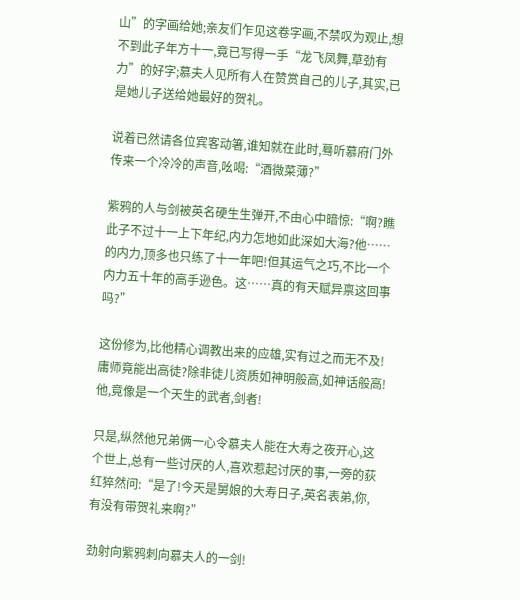山”的字画给她;亲友们乍见这卷字画,不禁叹为观止,想不到此子年方十一,竟已写得一手“龙飞凤舞,草劲有力”的好字;慕夫人见所有人在赞赏自己的儿子,其实,已是她儿子送给她最好的贺礼。

说着已然请各位宾客动箸,谁知就在此时,蓦听慕府门外传来一个冷冷的声音,吆喝:“酒微菜薄?”

紫鸦的人与剑被英名硬生生弹开,不由心中暗惊:“啊?瞧此子不过十一上下年纪,内力怎地如此深如大海?他……的内力,顶多也只练了十一年吧!但其运气之巧,不比一个内力五十年的高手逊色。这……真的有天赋异禀这回事吗?”

这份修为,比他精心调教出来的应雄,实有过之而无不及!庸师竟能出高徒?除非徒儿资质如神明般高,如神话般高!他,竟像是一个天生的武者,剑者!

只是,纵然他兄弟俩一心令慕夫人能在大寿之夜开心,这个世上,总有一些讨厌的人,喜欢惹起讨厌的事,一旁的荻红猝然问:“是了!今天是舅娘的大寿日子,英名表弟,你,有没有带贺礼来啊?”

劲射向紫鸦刺向慕夫人的一剑!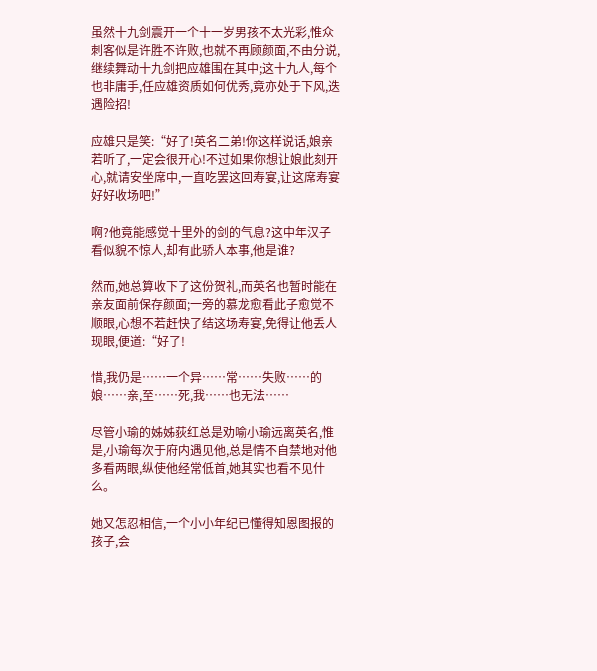虽然十九剑震开一个十一岁男孩不太光彩,惟众刺客似是许胜不许败,也就不再顾颜面,不由分说,继续舞动十九剑把应雄围在其中;这十九人,每个也非庸手,任应雄资质如何优秀,竟亦处于下风,迭遇险招!

应雄只是笑:“好了!英名二弟!你这样说话,娘亲若听了,一定会很开心!不过如果你想让娘此刻开心,就请安坐席中,一直吃罢这回寿宴,让这席寿宴好好收场吧!”

啊?他竟能感觉十里外的剑的气息?这中年汉子看似貌不惊人,却有此骄人本事,他是谁?

然而,她总算收下了这份贺礼,而英名也暂时能在亲友面前保存颜面;一旁的慕龙愈看此子愈觉不顺眼,心想不若赶快了结这场寿宴,免得让他丢人现眼,便道:“好了!

惜,我仍是……一个异……常……失败……的娘……亲,至……死,我……也无法……

尽管小瑜的姊姊荻红总是劝喻小瑜远离英名,惟是,小瑜每次于府内遇见他,总是情不自禁地对他多看两眼,纵使他经常低首,她其实也看不见什么。

她又怎忍相信,一个小小年纪已懂得知恩图报的孩子,会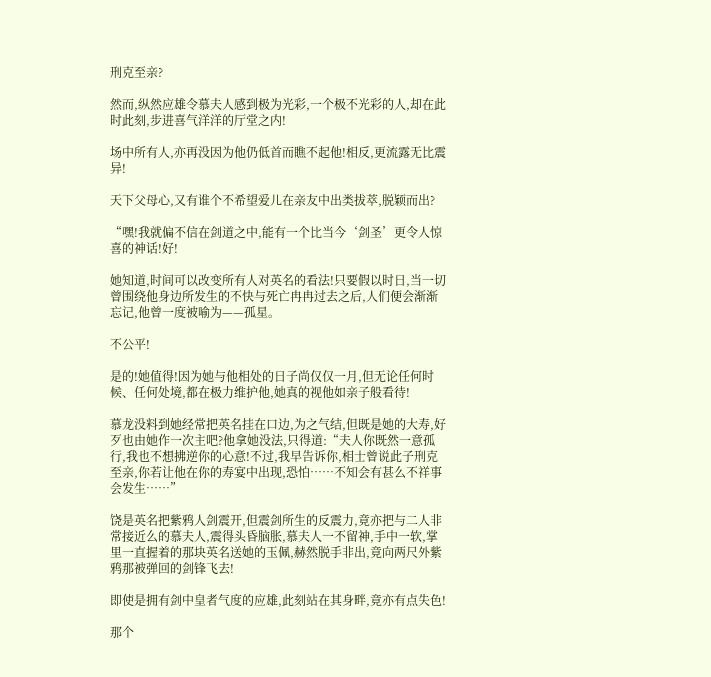刑克至亲?

然而,纵然应雄令慕夫人感到极为光彩,一个极不光彩的人,却在此时此刻,步进喜气洋洋的厅堂之内!

场中所有人,亦再没因为他仍低首而瞧不起他!相反,更流露无比震异!

天下父母心,又有谁个不希望爱儿在亲友中出类拔萃,脱颖而出?

“嘿!我就偏不信在剑道之中,能有一个比当今‘剑圣’更令人惊喜的神话!好!

她知道,时间可以改变所有人对英名的看法!只要假以时日,当一切曾围绕他身边所发生的不快与死亡冉冉过去之后,人们便会渐渐忘记,他曾一度被喻为——孤星。

不公平!

是的!她值得!因为她与他相处的日子尚仅仅一月,但无论任何时候、任何处境,都在极力维护他,她真的视他如亲子般看待!

慕龙没料到她经常把英名挂在口边,为之气结,但既是她的大寿,好歹也由她作一次主吧?他拿她没法,只得道:“夫人你既然一意孤行,我也不想拂逆你的心意!不过,我早告诉你,相士曾说此子刑克至亲,你若让他在你的寿宴中出现,恐怕……不知会有甚么不祥事会发生……”

饶是英名把紫鸦人剑震开,但震剑所生的反震力,竟亦把与二人非常接近么的慕夫人,震得头昏脑胀,慕夫人一不留神,手中一软,掌里一直握着的那块英名送她的玉佩,赫然脱手非出,竟向两尺外紫鸦那被弹回的剑锋飞去!

即使是拥有剑中皇者气度的应雄,此刻站在其身畔,竟亦有点失色!

那个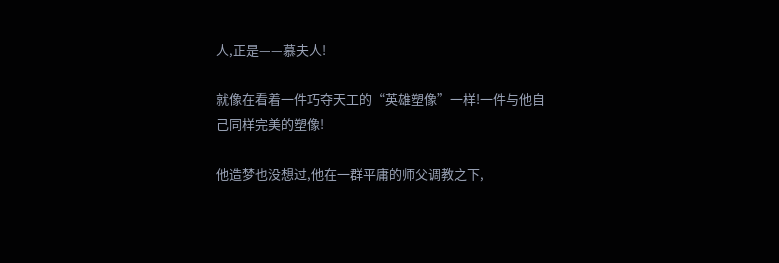人,正是——慕夫人!

就像在看着一件巧夺天工的“英雄塑像”一样!一件与他自己同样完美的塑像!

他造梦也没想过,他在一群平庸的师父调教之下,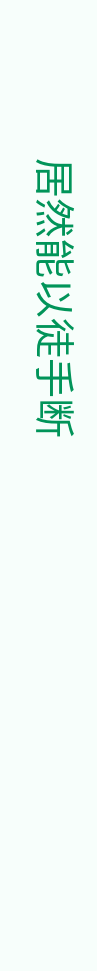居然能以徒手断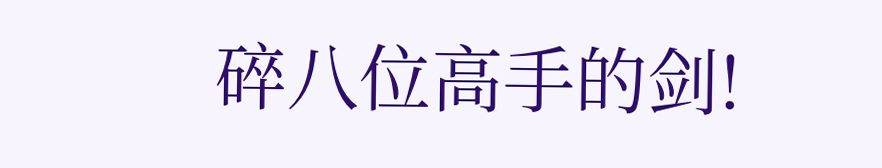碎八位高手的剑!